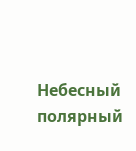Небесный полярный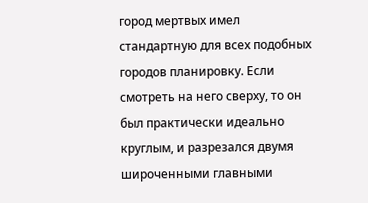город мертвых имел стандартную для всех подобных городов планировку. Если смотреть на него сверху, то он был практически идеально круглым, и разрезался двумя широченными главными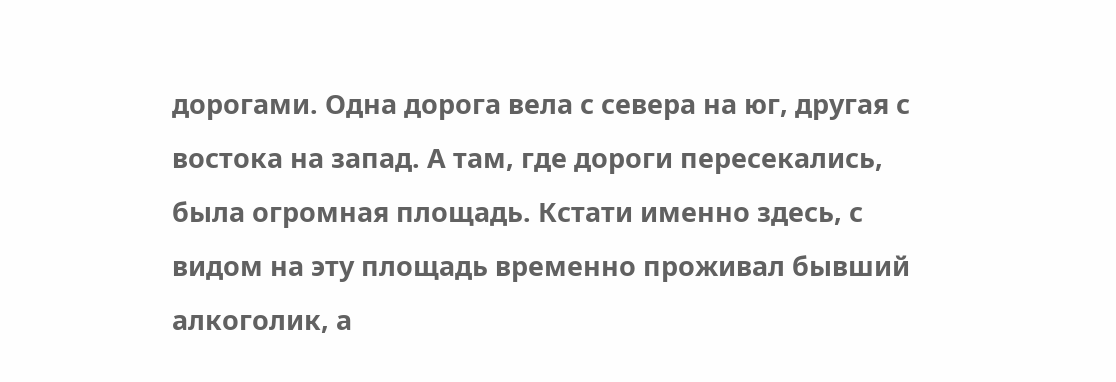дорогами. Одна дорога вела с севера на юг, другая с востока на запад. А там, где дороги пересекались, была огромная площадь. Кстати именно здесь, с видом на эту площадь временно проживал бывший алкоголик, а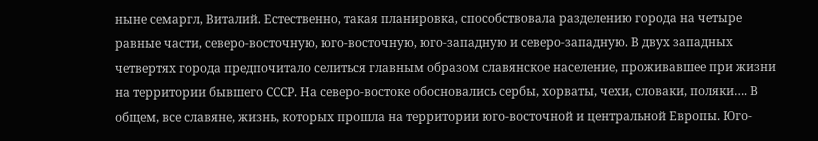ныне семаргл, Виталий. Естественно, такая планировка, способствовала разделению города на четыре равные части, северо-восточную, юго-восточную, юго-западную и северо-западную. В двух западных четвертях города предпочитало селиться главным образом славянское население, проживавшее при жизни на территории бывшего СССР. На северо-востоке обосновались сербы, хорваты, чехи, словаки, поляки…. В общем, все славяне, жизнь, которых прошла на территории юго-восточной и центральной Европы. Юго-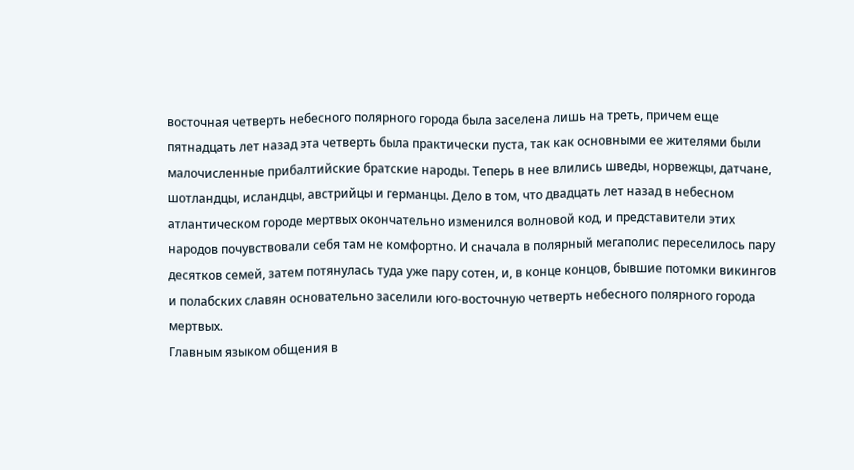восточная четверть небесного полярного города была заселена лишь на треть, причем еще пятнадцать лет назад эта четверть была практически пуста, так как основными ее жителями были малочисленные прибалтийские братские народы. Теперь в нее влились шведы, норвежцы, датчане, шотландцы, исландцы, австрийцы и германцы. Дело в том, что двадцать лет назад в небесном атлантическом городе мертвых окончательно изменился волновой код, и представители этих народов почувствовали себя там не комфортно. И сначала в полярный мегаполис переселилось пару десятков семей, затем потянулась туда уже пару сотен, и, в конце концов, бывшие потомки викингов и полабских славян основательно заселили юго-восточную четверть небесного полярного города мертвых.
Главным языком общения в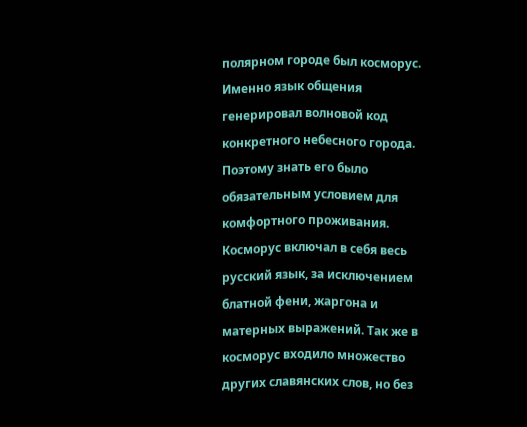полярном городе был косморус. Именно язык общения генерировал волновой код конкретного небесного города. Поэтому знать его было обязательным условием для комфортного проживания. Косморус включал в себя весь русский язык, за исключением блатной фени, жаргона и матерных выражений. Так же в косморус входило множество других славянских слов, но без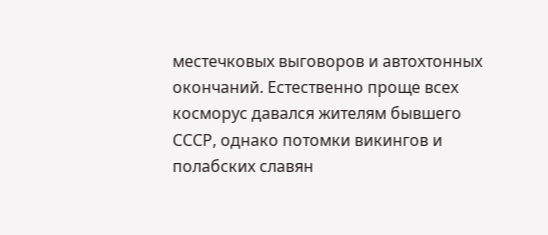местечковых выговоров и автохтонных окончаний. Естественно проще всех косморус давался жителям бывшего СССР, однако потомки викингов и полабских славян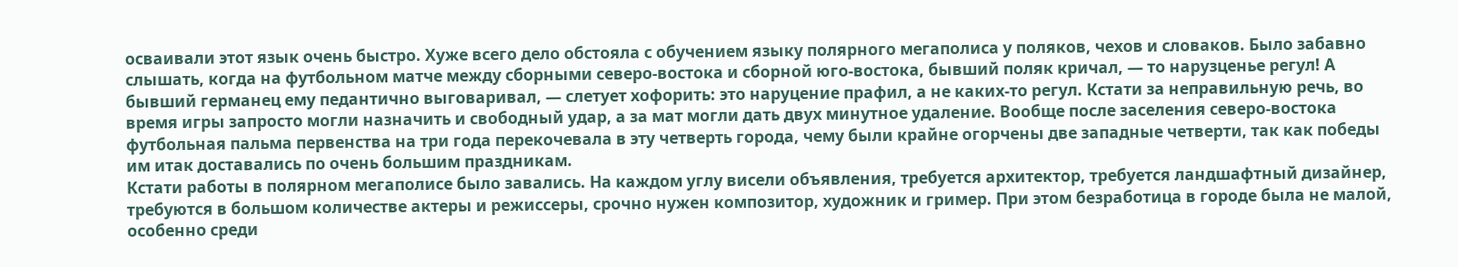осваивали этот язык очень быстро. Хуже всего дело обстояла с обучением языку полярного мегаполиса у поляков, чехов и словаков. Было забавно слышать, когда на футбольном матче между сборными северо-востока и сборной юго-востока, бывший поляк кричал, — то нарузценье регул! А бывший германец ему педантично выговаривал, — слетует хофорить: это наруцение прафил, а не каких-то регул. Кстати за неправильную речь, во время игры запросто могли назначить и свободный удар, а за мат могли дать двух минутное удаление. Вообще после заселения северо-востока футбольная пальма первенства на три года перекочевала в эту четверть города, чему были крайне огорчены две западные четверти, так как победы им итак доставались по очень большим праздникам.
Кстати работы в полярном мегаполисе было завались. На каждом углу висели объявления, требуется архитектор, требуется ландшафтный дизайнер, требуются в большом количестве актеры и режиссеры, срочно нужен композитор, художник и гример. При этом безработица в городе была не малой, особенно среди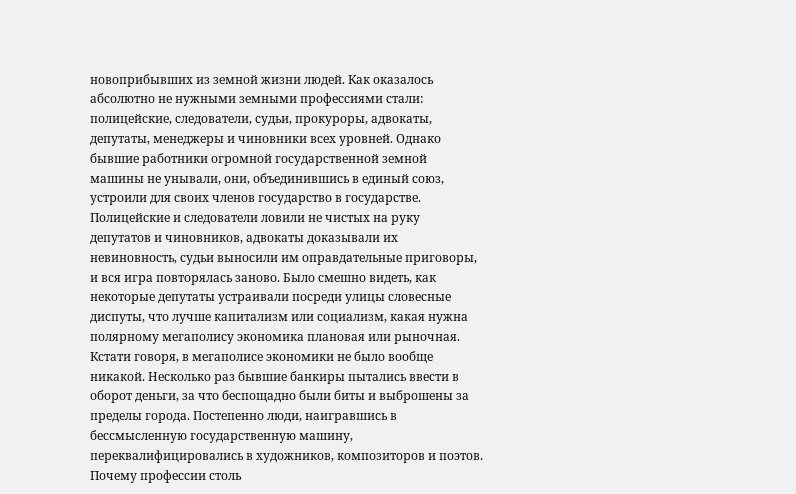новоприбывших из земной жизни людей. Как оказалось абсолютно не нужными земными профессиями стали: полицейские, следователи, судьи, прокуроры, адвокаты, депутаты, менеджеры и чиновники всех уровней. Однако бывшие работники огромной государственной земной машины не унывали, они, объединившись в единый союз, устроили для своих членов государство в государстве. Полицейские и следователи ловили не чистых на руку депутатов и чиновников, адвокаты доказывали их невиновность, судьи выносили им оправдательные приговоры, и вся игра повторялась заново. Было смешно видеть, как некоторые депутаты устраивали посреди улицы словесные диспуты, что лучше капитализм или социализм, какая нужна полярному мегаполису экономика плановая или рыночная. Кстати говоря, в мегаполисе экономики не было вообще никакой. Несколько раз бывшие банкиры пытались ввести в оборот деньги, за что беспощадно были биты и выброшены за пределы города. Постепенно люди, наигравшись в бессмысленную государственную машину, переквалифицировались в художников, композиторов и поэтов.
Почему профессии столь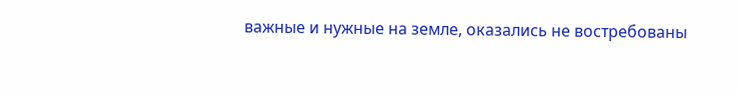важные и нужные на земле, оказались не востребованы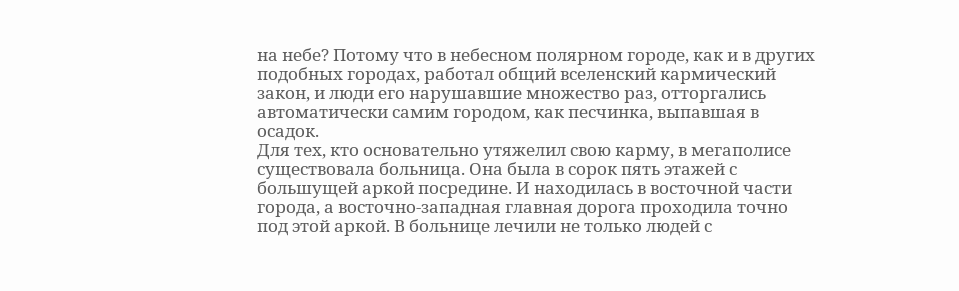на небе? Потому что в небесном полярном городе, как и в других подобных городах, работал общий вселенский кармический закон, и люди его нарушавшие множество раз, отторгались автоматически самим городом, как песчинка, выпавшая в осадок.
Для тех, кто основательно утяжелил свою карму, в мегаполисе существовала больница. Она была в сорок пять этажей с большущей аркой посредине. И находилась в восточной части города, а восточно-западная главная дорога проходила точно под этой аркой. В больнице лечили не только людей с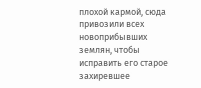плохой кармой, сюда привозили всех новоприбывших землян, чтобы исправить его старое захиревшее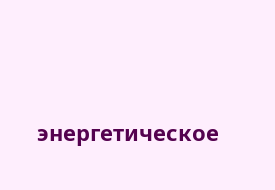энергетическое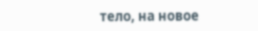тело, на новое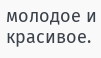молодое и красивое.